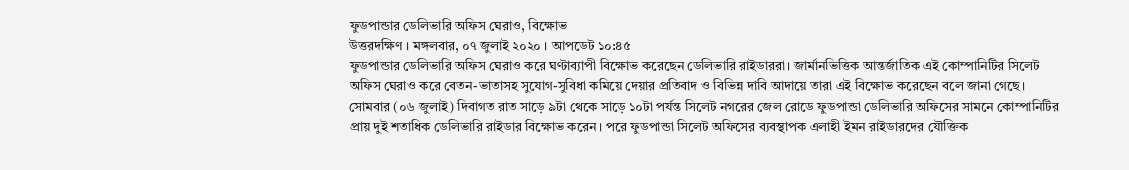ফুডপান্ডার ডেলিভারি অফিস ঘেরাও, বিক্ষোভ
উত্তরদক্ষিণ । মঙ্গলবার, ০৭ জুলাই ২০২০ । আপডেট ১০:৪৫
ফুডপান্ডার ডেলিভারি অফিস ঘেরাও করে ঘণ্টাব্যাপী বিক্ষোভ করেছেন ডেলিভারি রাইডাররা। জার্মানভিত্তিক আন্তর্জাতিক এই কোম্পানিটির সিলেট অফিস ঘেরাও করে বেতন-ভাতাসহ সুযোগ-সুবিধা কমিয়ে দেয়ার প্রতিবাদ ও বিভিন্ন দাবি আদায়ে তারা এই বিক্ষোভ করেছেন বলে জানা গেছে।
সোমবার (০৬ জুলাই) দিবাগত রাত সাড়ে ৯টা থেকে সাড়ে ১০টা পর্যন্ত সিলেট নগরের জেল রোডে ফুডপান্ডা ডেলিভারি অফিসের সামনে কোম্পানিটির প্রায় দুই শতাধিক ডেলিভারি রাইডার বিক্ষোভ করেন। পরে ফুডপান্ডা সিলেট অফিসের ব্যবস্থাপক এলাহী ইমন রাইডারদের যৌক্তিক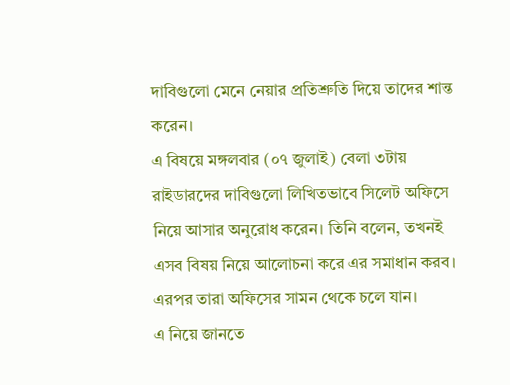দাবিগুলো মেনে নেয়ার প্রতিশ্রুতি দিয়ে তাদের শান্ত করেন।
এ বিষয়ে মঙ্গলবার (০৭ জুলাই) বেলা ৩টায় রাইডারদের দাবিগুলো লিখিতভাবে সিলেট অফিসে নিয়ে আসার অনুরোধ করেন। তিনি বলেন, তখনই এসব বিষয় নিয়ে আলোচনা করে এর সমাধান করব। এরপর তারা অফিসের সামন থেকে চলে যান।
এ নিয়ে জানতে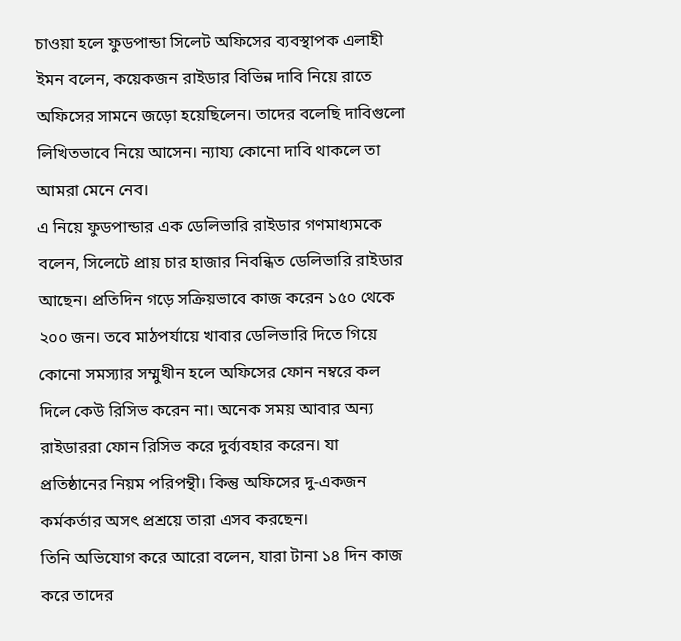চাওয়া হলে ফুডপান্ডা সিলেট অফিসের ব্যবস্থাপক এলাহী ইমন বলেন, কয়েকজন রাইডার বিভিন্ন দাবি নিয়ে রাতে অফিসের সামনে জড়ো হয়েছিলেন। তাদের বলেছি দাবিগুলো লিখিতভাবে নিয়ে আসেন। ন্যায্য কোনো দাবি থাকলে তা আমরা মেনে নেব।
এ নিয়ে ফুডপান্ডার এক ডেলিভারি রাইডার গণমাধ্যমকে বলেন, সিলেটে প্রায় চার হাজার নিবন্ধিত ডেলিভারি রাইডার আছেন। প্রতিদিন গড়ে সক্রিয়ভাবে কাজ করেন ১৫০ থেকে ২০০ জন। তবে মাঠপর্যায়ে খাবার ডেলিভারি দিতে গিয়ে কোনো সমস্যার সম্মুখীন হলে অফিসের ফোন নম্বরে কল দিলে কেউ রিসিভ করেন না। অনেক সময় আবার অন্য রাইডাররা ফোন রিসিভ করে দুর্ব্যবহার করেন। যা প্রতিষ্ঠানের নিয়ম পরিপন্থী। কিন্তু অফিসের দু-একজন কর্মকর্তার অসৎ প্রশ্রয়ে তারা এসব করছেন।
তিনি অভিযোগ করে আরো বলেন, যারা টানা ১৪ দিন কাজ করে তাদের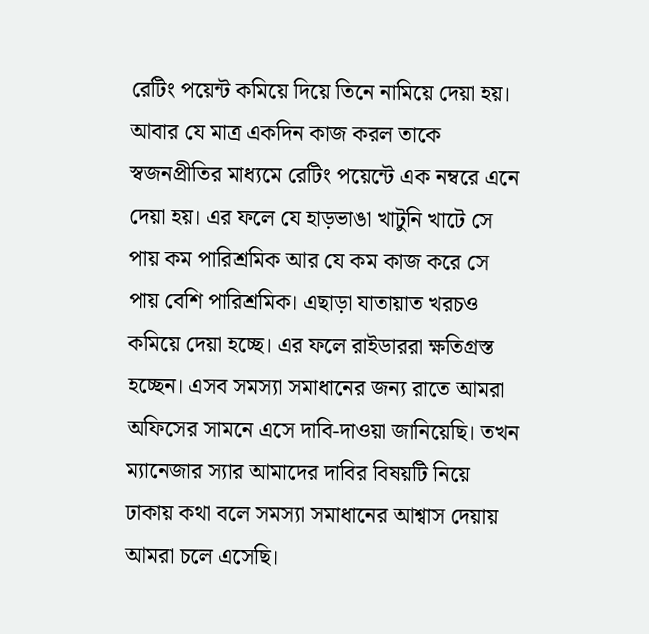রেটিং পয়েন্ট কমিয়ে দিয়ে তিনে নামিয়ে দেয়া হয়। আবার যে মাত্র একদিন কাজ করল তাকে স্বজনপ্রীতির মাধ্যমে রেটিং পয়েন্টে এক নম্বরে এনে দেয়া হয়। এর ফলে যে হাড়ভাঙা খাটুনি খাটে সে পায় কম পারিশ্রমিক আর যে কম কাজ করে সে পায় বেশি পারিশ্রমিক। এছাড়া যাতায়াত খরচও কমিয়ে দেয়া হচ্ছে। এর ফলে রাইডাররা ক্ষতিগ্রস্ত হচ্ছেন। এসব সমস্যা সমাধানের জন্য রাতে আমরা অফিসের সামনে এসে দাবি-দাওয়া জানিয়েছি। তখন ম্যানেজার স্যার আমাদের দাবির বিষয়টি নিয়ে ঢাকায় কথা বলে সমস্যা সমাধানের আশ্বাস দেয়ায় আমরা চলে এসেছি।